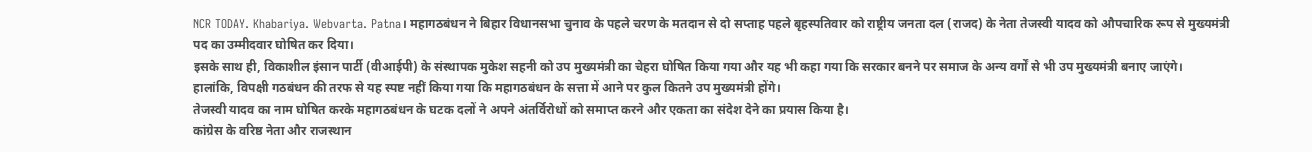NCR TODAY. Khabariya. Webvarta. Patna। महागठबंधन ने बिहार विधानसभा चुनाव के पहले चरण के मतदान से दो सप्ताह पहले बृहस्पतिवार को राष्ट्रीय जनता दल (राजद) के नेता तेजस्वी यादव को औपचारिक रूप से मुख्यमंत्री पद का उम्मीदवार घोषित कर दिया।
इसके साथ ही, विकाशील इंसान पार्टी (वीआईपी) के संस्थापक मुकेश सहनी को उप मुख्यमंत्री का चेहरा घोषित किया गया और यह भी कहा गया कि सरकार बनने पर समाज के अन्य वर्गों से भी उप मुख्यमंत्री बनाए जाएंगे।
हालांकि, विपक्षी गठबंधन की तरफ से यह स्पष्ट नहीं किया गया कि महागठबंधन के सत्ता में आने पर कुल कितने उप मुख्यमंत्री होंगे।
तेजस्वी यादव का नाम घोषित करके महागठबंधन के घटक दलों ने अपने अंतर्विरोधों को समाप्त करने और एकता का संदेश देने का प्रयास किया है।
कांग्रेस के वरिष्ठ नेता और राजस्थान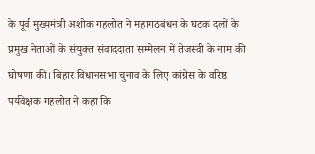के पूर्व मुख्यमंत्री अशोक गहलोत ने महागठबंधन के घटक दलों के प्रमुख नेताओं के संयुक्त संवाददाता सम्मेलन में तेजस्वी के नाम की घोषणा की। बिहार विधानसभा चुनाव के लिए कांग्रेस के वरिष्ठ पर्यवेक्षक गहलोत ने कहा कि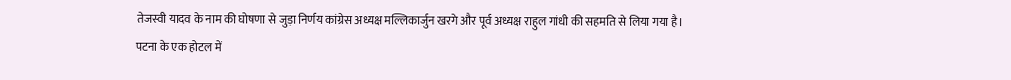तेजस्वी यादव के नाम की घोषणा से जुड़ा निर्णय कांग्रेस अध्यक्ष मल्लिकार्जुन खरगे और पूर्व अध्यक्ष राहुल गांधी की सहमति से लिया गया है।
पटना के एक होटल में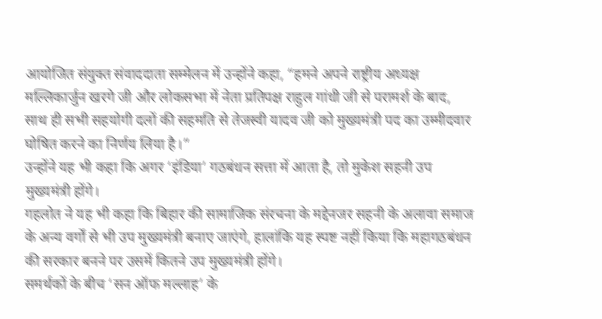आयोजित संयुक्त संवाददाता सम्मेलन में उन्होंने कहा, “हमने अपने राष्ट्रीय अध्यक्ष मल्लिकार्जुन खरगे जी और लोकसभा में नेता प्रतिपक्ष राहुल गांधी जी से परामर्श के बाद, साथ ही सभी सहयोगी दलों की सहमति से तेजस्वी यादव जी को मुख्यमंत्री पद का उम्मीदवार घोषित करने का निर्णय लिया है।”
उन्होंने यह भी कहा कि अगर ‘इंडिया’ गठबंधन सत्ता में आता है, तो मुकेश सहनी उप मुख्यमंत्री होंगे।
गहलोत ने यह भी कहा कि बिहार की सामाजिक संरचना के मद्देनजर सहनी के अलावा समाज के अन्य वर्गों से भी उप मुख्यमंत्री बनाए जाएंगे, हालांकि यह स्पष्ट नहीं किया कि महागठबंधन की सरकार बनने पर उसमें कितने उप मुख्यमंत्री होंगे।
समर्थकों के बीच ‘सन ऑफ मल्लाह’ के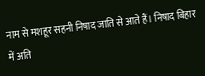नाम से मशहूर सहनी निषाद जाति से आते हैं। निषाद बिहार में अति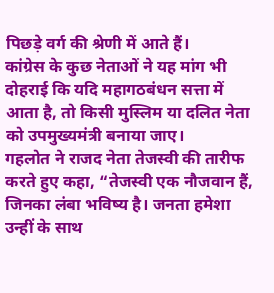पिछड़े वर्ग की श्रेणी में आते हैं।
कांग्रेस के कुछ नेताओं ने यह मांग भी दोहराई कि यदि महागठबंधन सत्ता में आता है, तो किसी मुस्लिम या दलित नेता को उपमुख्यमंत्री बनाया जाए।
गहलोत ने राजद नेता तेजस्वी की तारीफ करते हुए कहा, “तेजस्वी एक नौजवान हैं, जिनका लंबा भविष्य है। जनता हमेशा उन्हीं के साथ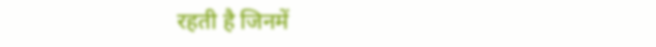रहती है जिनमें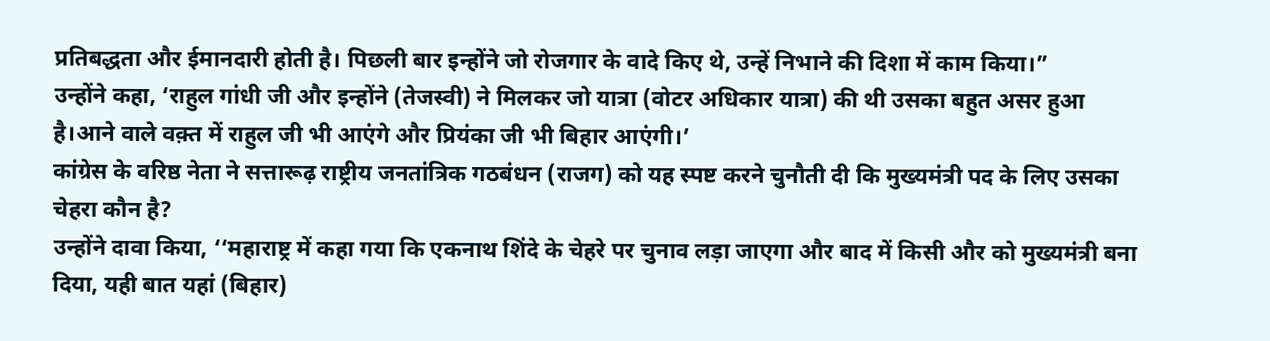प्रतिबद्धता और ईमानदारी होती है। पिछली बार इन्होंने जो रोजगार के वादे किए थे, उन्हें निभाने की दिशा में काम किया।”
उन्होंने कहा, ‘राहुल गांधी जी और इन्होंने (तेजस्वी) ने मिलकर जो यात्रा (वोटर अधिकार यात्रा) की थी उसका बहुत असर हुआ है।आने वाले वक़्त में राहुल जी भी आएंगे और प्रियंका जी भी बिहार आएंगी।’
कांग्रेस के वरिष्ठ नेता ने सत्तारूढ़ राष्ट्रीय जनतांत्रिक गठबंधन (राजग) को यह स्पष्ट करने चुनौती दी कि मुख्यमंत्री पद के लिए उसका चेहरा कौन है?
उन्होंने दावा किया, ‘‘महाराष्ट्र में कहा गया कि एकनाथ शिंदे के चेहरे पर चुनाव लड़ा जाएगा और बाद में किसी और को मुख्यमंत्री बना दिया, यही बात यहां (बिहार)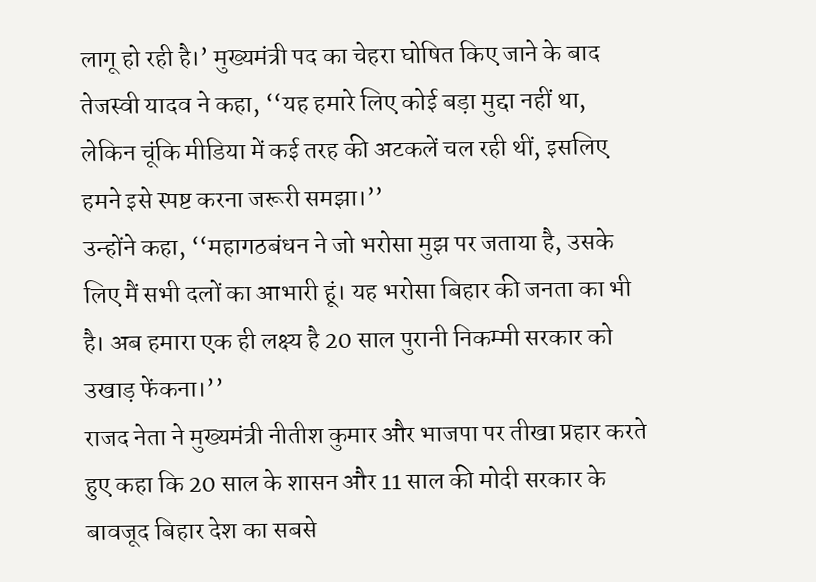लागू हो रही है।’ मुख्यमंत्री पद का चेहरा घोषित किए जाने के बाद तेजस्वी यादव ने कहा, ‘‘यह हमारे लिए कोई बड़ा मुद्दा नहीं था, लेकिन चूंकि मीडिया में कई तरह की अटकलें चल रही थीं, इसलिए हमने इसे स्पष्ट करना जरूरी समझा।’’
उन्होंने कहा, ‘‘महागठबंधन ने जो भरोसा मुझ पर जताया है, उसके लिए मैं सभी दलों का आभारी हूं। यह भरोसा बिहार की जनता का भी है। अब हमारा एक ही लक्ष्य है 20 साल पुरानी निकम्मी सरकार को उखाड़ फेंकना।’’
राजद नेता ने मुख्यमंत्री नीतीश कुमार और भाजपा पर तीखा प्रहार करते हुए कहा कि 20 साल के शासन और 11 साल की मोदी सरकार के बावजूद बिहार देश का सबसे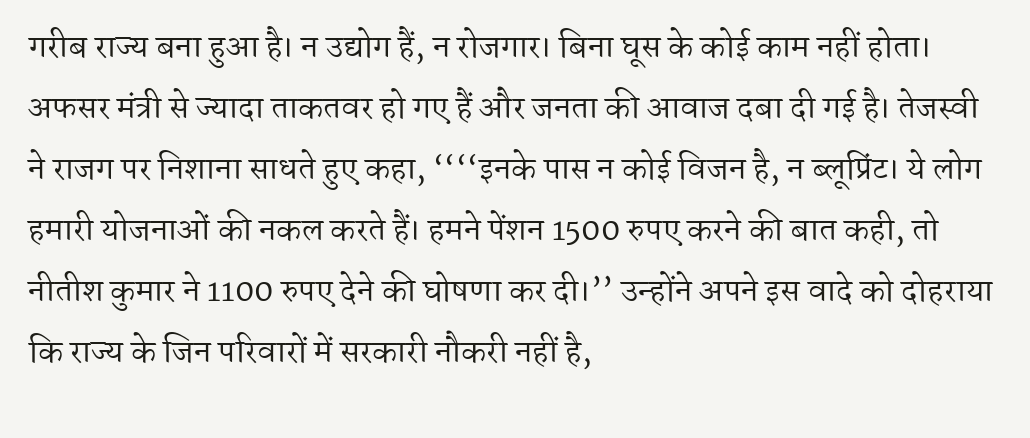गरीब राज्य बना हुआ है। न उद्योग हैं, न रोजगार। बिना घूस के कोई काम नहीं होता। अफसर मंत्री से ज्यादा ताकतवर हो गए हैं और जनता की आवाज दबा दी गई है। तेजस्वी ने राजग पर निशाना साधते हुए कहा, ‘‘‘‘इनके पास न कोई विजन है, न ब्लूप्रिंट। ये लोग हमारी योजनाओं की नकल करते हैं। हमने पेंशन 1500 रुपए करने की बात कही, तो नीतीश कुमार ने 1100 रुपए देने की घोषणा कर दी।’’ उन्होंने अपने इस वादे को दोहराया कि राज्य के जिन परिवारों में सरकारी नौकरी नहीं है,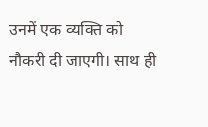उनमें एक व्यक्ति को नौकरी दी जाएगी। साथ ही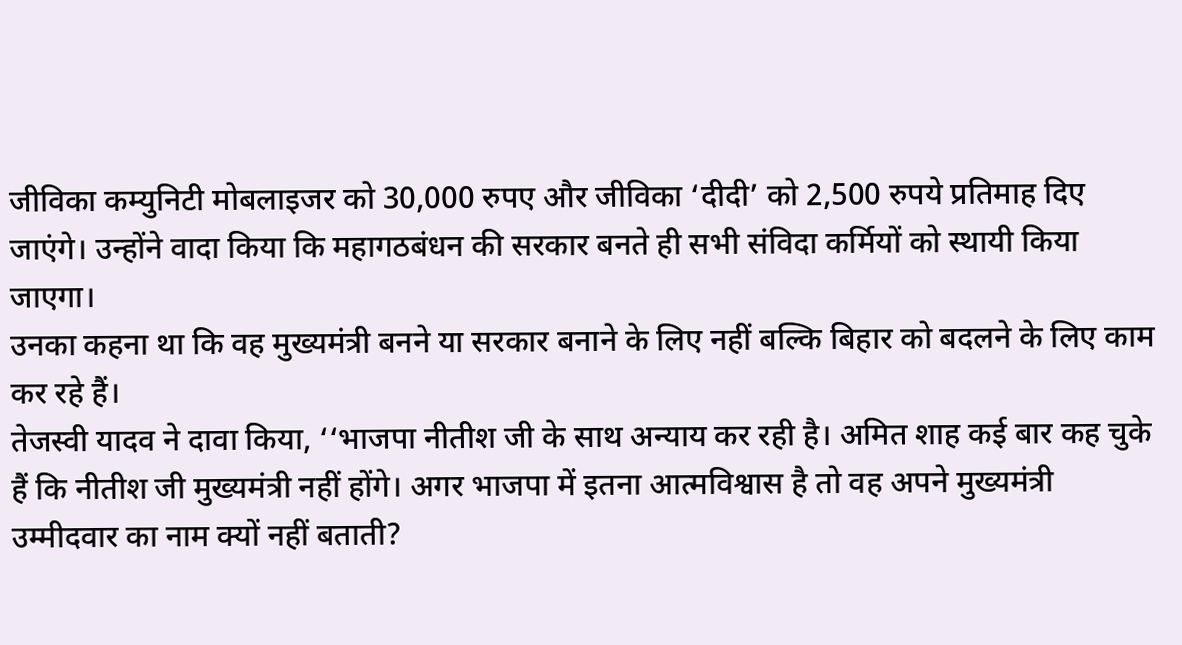जीविका कम्युनिटी मोबलाइजर को 30,000 रुपए और जीविका ‘दीदी’ को 2,500 रुपये प्रतिमाह दिए जाएंगे। उन्होंने वादा किया कि महागठबंधन की सरकार बनते ही सभी संविदा कर्मियों को स्थायी किया जाएगा।
उनका कहना था कि वह मुख्यमंत्री बनने या सरकार बनाने के लिए नहीं बल्कि बिहार को बदलने के लिए काम कर रहे हैं।
तेजस्वी यादव ने दावा किया, ‘‘भाजपा नीतीश जी के साथ अन्याय कर रही है। अमित शाह कई बार कह चुके हैं कि नीतीश जी मुख्यमंत्री नहीं होंगे। अगर भाजपा में इतना आत्मविश्वास है तो वह अपने मुख्यमंत्री उम्मीदवार का नाम क्यों नहीं बताती?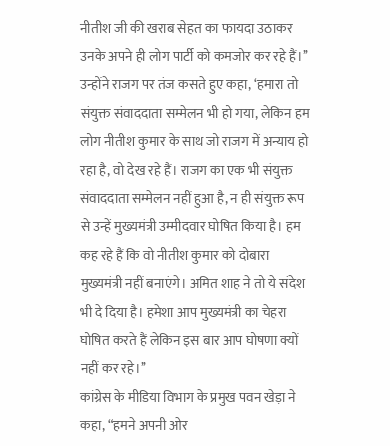नीतीश जी की खराब सेहत का फायदा उठाकर उनके अपने ही लोग पार्टी को कमजोर कर रहे हैं।’’ उन्होंने राजग पर तंज कसते हुए कहा, ‘हमारा तो संयुक्त संवाददाता सम्मेलन भी हो गया, लेकिन हम लोग नीतीश कुमार के साथ जो राजग में अन्याय हो रहा है, वो देख रहे हैं। राजग का एक भी संयुक्त संवाददाता सम्मेलन नहीं हुआ है, न ही संयुक्त रूप से उन्हें मुख्यमंत्री उम्मीदवार घोषित किया है। हम कह रहे हैं कि वो नीतीश कुमार को दोबारा मुख्यमंत्री नहीं बनाएंगे। अमित शाह ने तो ये संदेश भी दे दिया है। हमेशा आप मुख्यमंत्री का चेहरा घोषित करते हैं लेकिन इस बार आप घोषणा क्यों नहीं कर रहे।’’
कांग्रेस के मीडिया विभाग के प्रमुख पवन खेड़ा ने कहा, “हमने अपनी ओर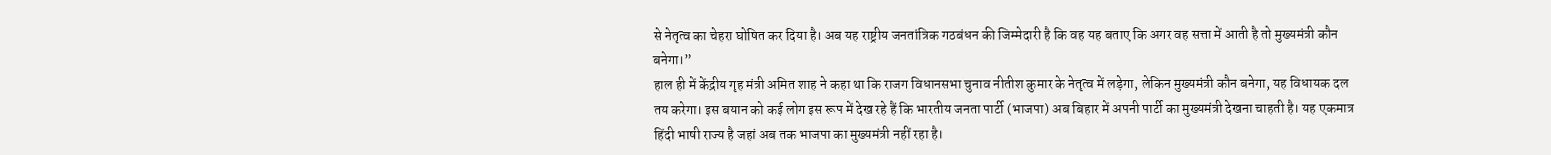से नेतृत्व का चेहरा घोषित कर दिया है। अब यह राष्ट्रीय जनतांत्रिक गठबंधन की जिम्मेदारी है कि वह यह बताए कि अगर वह सत्ता में आती है तो मुख्यमंत्री कौन बनेगा।”
हाल ही में केंद्रीय गृह मंत्री अमित शाह ने कहा था कि राजग विधानसभा चुनाव नीतीश कुमार के नेतृत्व में लड़ेगा, लेकिन मुख्यमंत्री कौन बनेगा, यह विधायक दल तय करेगा। इस बयान को कई लोग इस रूप में देख रहे हैं कि भारतीय जनता पार्टी (भाजपा) अब बिहार में अपनी पार्टी का मुख्यमंत्री देखना चाहती है। यह एकमात्र हिंदी भाषी राज्य है जहां अब तक भाजपा का मुख्यमंत्री नहीं रहा है।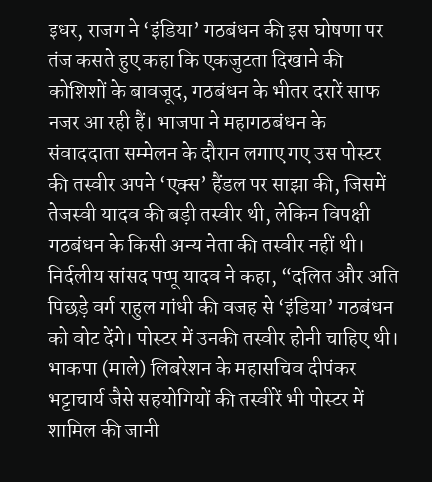इधर, राजग ने ‘इंडिया’ गठबंधन की इस घोषणा पर तंज कसते हुए कहा कि एकजुटता दिखाने की कोशिशों के बावजूद, गठबंधन के भीतर दरारें साफ नजर आ रही हैं। भाजपा ने महागठबंधन के संवाददाता सम्मेलन के दौरान लगाए गए उस पोस्टर की तस्वीर अपने ‘एक्स’ हैंडल पर साझा की, जिसमें तेजस्वी यादव की बड़ी तस्वीर थी, लेकिन विपक्षी गठबंधन के किसी अन्य नेता की तस्वीर नहीं थी।
निर्दलीय सांसद पप्पू यादव ने कहा, “दलित और अति पिछड़े वर्ग राहुल गांधी की वजह से ‘इंडिया’ गठबंधन को वोट देंगे। पोस्टर में उनकी तस्वीर होनी चाहिए थी। भाकपा (माले) लिबरेशन के महासचिव दीपंकर भट्टाचार्य जैसे सहयोगियों की तस्वीरें भी पोस्टर में शामिल की जानी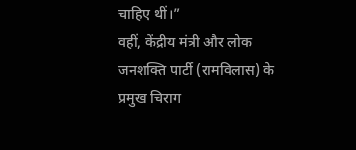चाहिए थीं।”
वहीं, केंद्रीय मंत्री और लोक जनशक्ति पार्टी (रामविलास) के प्रमुख चिराग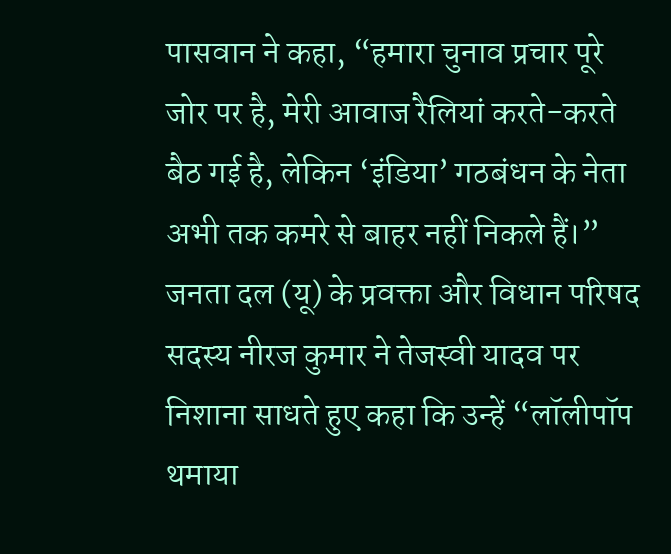पासवान ने कहा, “हमारा चुनाव प्रचार पूरे जोर पर है, मेरी आवाज रैलियां करते-करते बैठ गई है, लेकिन ‘इंडिया’ गठबंधन के नेता अभी तक कमरे से बाहर नहीं निकले हैं।”
जनता दल (यू) के प्रवक्ता और विधान परिषद सदस्य नीरज कुमार ने तेजस्वी यादव पर निशाना साधते हुए कहा कि उन्हें “लॉलीपॉप थमाया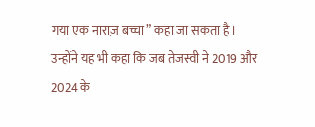गया एक नाराज़ बच्चा” कहा जा सकता है।
उन्होंने यह भी कहा कि जब तेजस्वी ने 2019 और 2024 के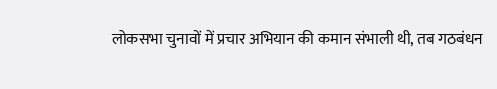लोकसभा चुनावों में प्रचार अभियान की कमान संभाली थी, तब गठबंधन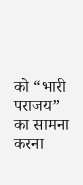को “भारी पराजय” का सामना करना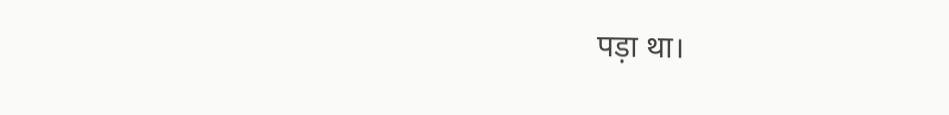पड़ा था।